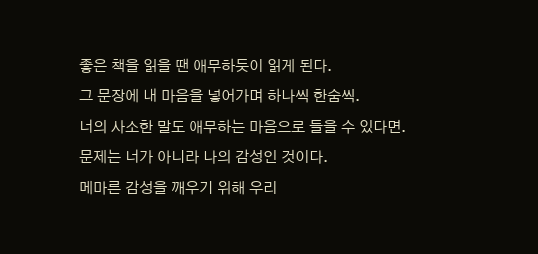좋은 책을 읽을 땐 애무하듯이 읽게 된다.
그 문장에 내 마음을 넣어가며 하나씩 한숨씩.
너의 사소한 말도 애무하는 마음으로 들을 수 있다면.
문제는 너가 아니라 나의 감성인 것이다.
메마른 감성을 깨우기 위해 우리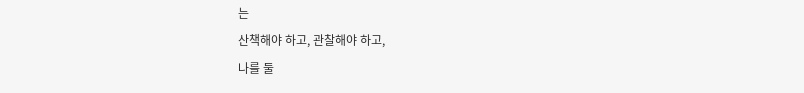는
산책해야 하고, 관찰해야 하고,
나를 둘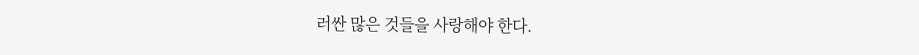러싼 많은 것들을 사랑해야 한다.